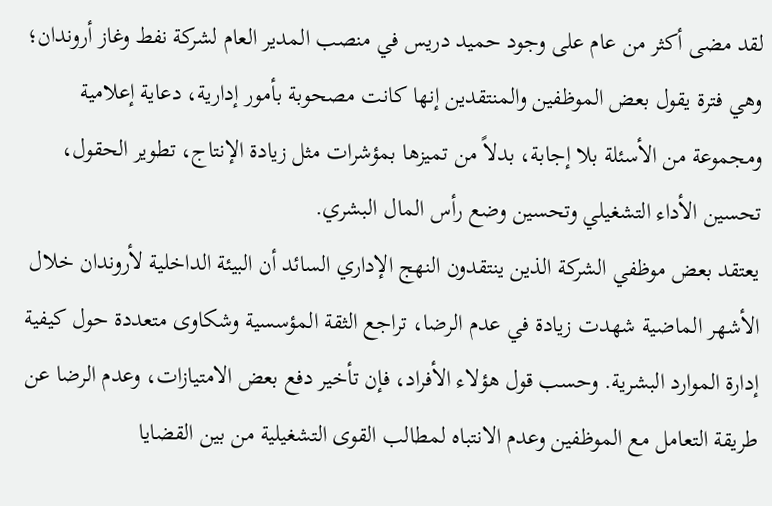لقد مضى أكثر من عام على وجود حميد دريس في منصب المدير العام لشركة نفط وغاز أروندان؛ وهي فترة يقول بعض الموظفين والمنتقدين إنها كانت مصحوبة بأمور إدارية، دعاية إعلامية ومجموعة من الأسئلة بلا إجابة، بدلاً من تميزها بمؤشرات مثل زيادة الإنتاج، تطوير الحقول، تحسين الأداء التشغيلي وتحسين وضع رأس المال البشري.
يعتقد بعض موظفي الشركة الذين ينتقدون النهج الإداري السائد أن البيئة الداخلية لأروندان خلال الأشهر الماضية شهدت زيادة في عدم الرضا، تراجع الثقة المؤسسية وشكاوى متعددة حول كيفية إدارة الموارد البشرية. وحسب قول هؤلاء الأفراد، فإن تأخير دفع بعض الامتيازات، وعدم الرضا عن طريقة التعامل مع الموظفين وعدم الانتباه لمطالب القوى التشغيلية من بين القضايا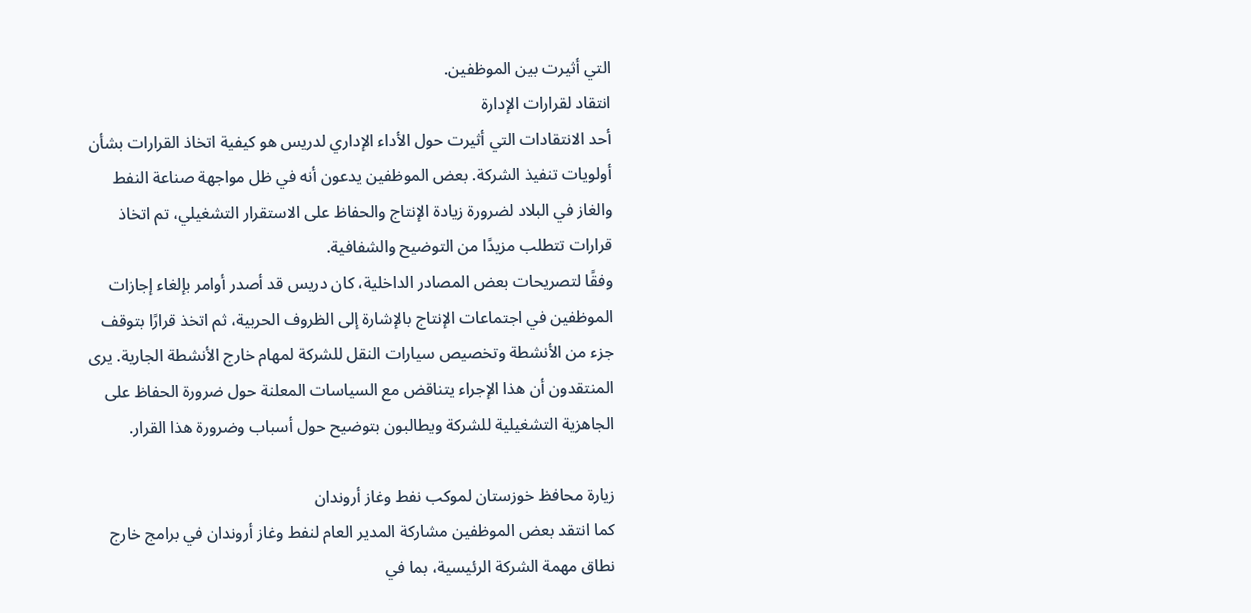التي أثيرت بين الموظفين.
انتقاد لقرارات الإدارة
أحد الانتقادات التي أثيرت حول الأداء الإداري لدريس هو كيفية اتخاذ القرارات بشأن أولويات تنفيذ الشركة. بعض الموظفين يدعون أنه في ظل مواجهة صناعة النفط والغاز في البلاد لضرورة زيادة الإنتاج والحفاظ على الاستقرار التشغيلي، تم اتخاذ قرارات تتطلب مزيدًا من التوضيح والشفافية.
وفقًا لتصريحات بعض المصادر الداخلية، كان دريس قد أصدر أوامر بإلغاء إجازات الموظفين في اجتماعات الإنتاج بالإشارة إلى الظروف الحربية، ثم اتخذ قرارًا بتوقف جزء من الأنشطة وتخصيص سيارات النقل للشركة لمهام خارج الأنشطة الجارية. يرى المنتقدون أن هذا الإجراء يتناقض مع السياسات المعلنة حول ضرورة الحفاظ على الجاهزية التشغيلية للشركة ويطالبون بتوضيح حول أسباب وضرورة هذا القرار.

زيارة محافظ خوزستان لموكب نفط وغاز أروندان
كما انتقد بعض الموظفين مشاركة المدير العام لنفط وغاز أروندان في برامج خارج نطاق مهمة الشركة الرئيسية، بما في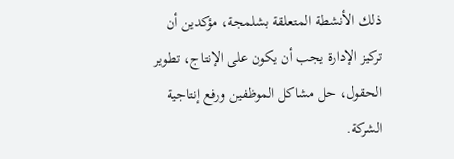ذلك الأنشطة المتعلقة بشلمجة، مؤكدين أن تركيز الإدارة يجب أن يكون على الإنتاج، تطوير الحقول، حل مشاكل الموظفين ورفع إنتاجية الشركة.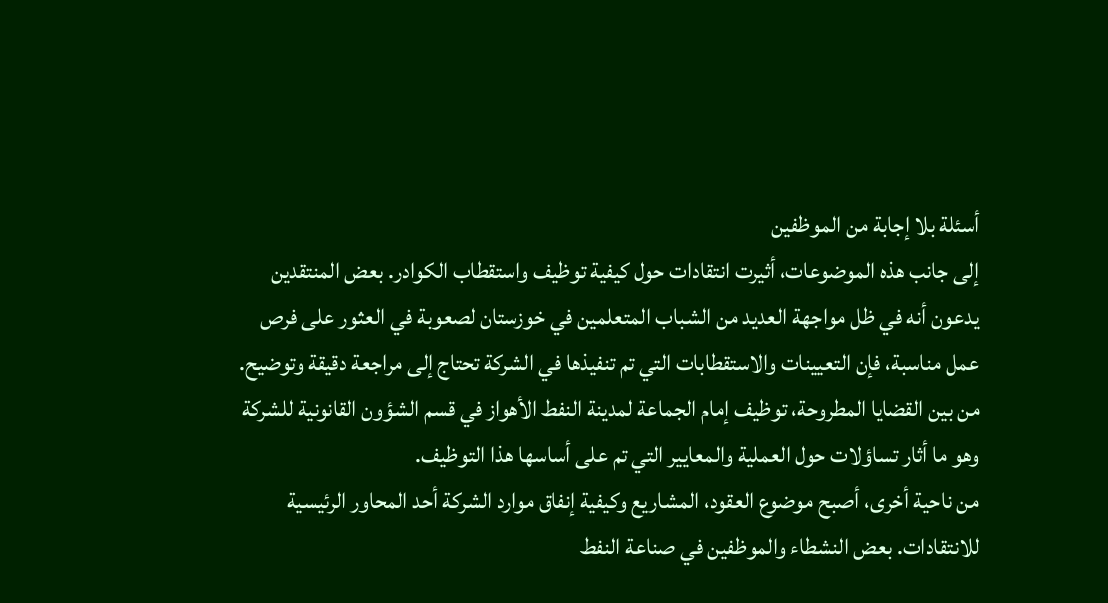أسئلة بلا إجابة من الموظفين
إلى جانب هذه الموضوعات، أثيرت انتقادات حول كيفية توظيف واستقطاب الكوادر. بعض المنتقدين يدعون أنه في ظل مواجهة العديد من الشباب المتعلمين في خوزستان لصعوبة في العثور على فرص عمل مناسبة، فإن التعيينات والاستقطابات التي تم تنفيذها في الشركة تحتاج إلى مراجعة دقيقة وتوضيح. من بين القضايا المطروحة، توظيف إمام الجماعة لمدينة النفط الأهواز في قسم الشؤون القانونية للشركة وهو ما أثار تساؤلات حول العملية والمعايير التي تم على أساسها هذا التوظيف.
من ناحية أخرى، أصبح موضوع العقود، المشاريع وكيفية إنفاق موارد الشركة أحد المحاور الرئيسية للانتقادات. بعض النشطاء والموظفين في صناعة النفط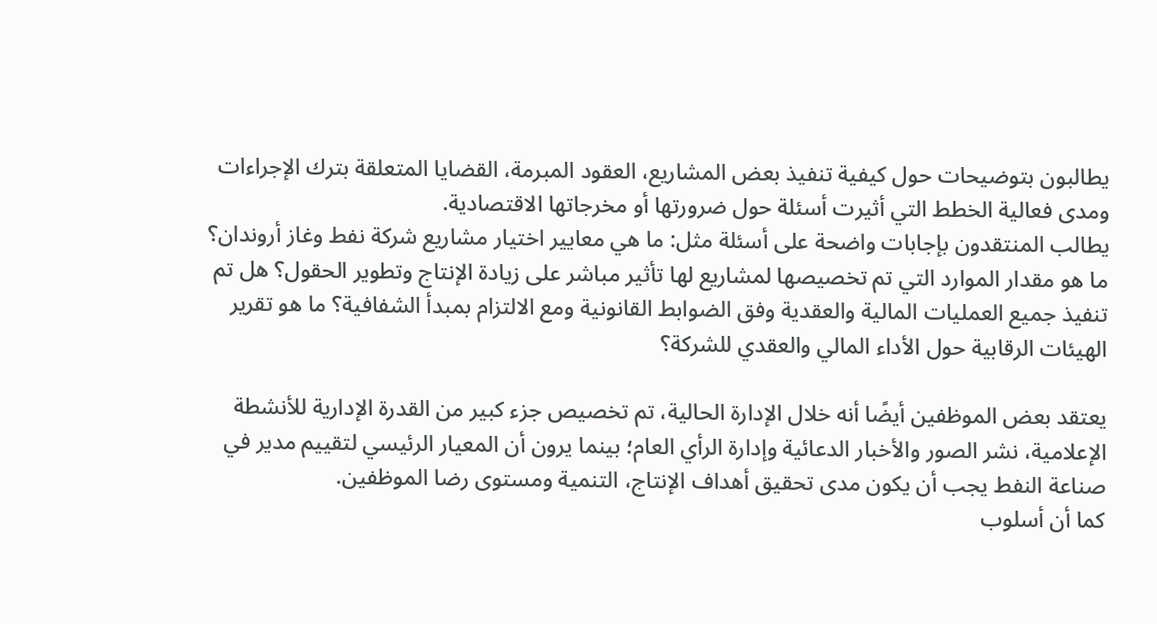يطالبون بتوضيحات حول كيفية تنفيذ بعض المشاريع، العقود المبرمة، القضايا المتعلقة بترك الإجراءات ومدى فعالية الخطط التي أثيرت أسئلة حول ضرورتها أو مخرجاتها الاقتصادية.
يطالب المنتقدون بإجابات واضحة على أسئلة مثل: ما هي معايير اختيار مشاريع شركة نفط وغاز أروندان؟ ما هو مقدار الموارد التي تم تخصيصها لمشاريع لها تأثير مباشر على زيادة الإنتاج وتطوير الحقول؟ هل تم تنفيذ جميع العمليات المالية والعقدية وفق الضوابط القانونية ومع الالتزام بمبدأ الشفافية؟ ما هو تقرير الهيئات الرقابية حول الأداء المالي والعقدي للشركة؟

يعتقد بعض الموظفين أيضًا أنه خلال الإدارة الحالية، تم تخصيص جزء كبير من القدرة الإدارية للأنشطة الإعلامية، نشر الصور والأخبار الدعائية وإدارة الرأي العام؛ بينما يرون أن المعيار الرئيسي لتقييم مدير في صناعة النفط يجب أن يكون مدى تحقيق أهداف الإنتاج، التنمية ومستوى رضا الموظفين.
كما أن أسلوب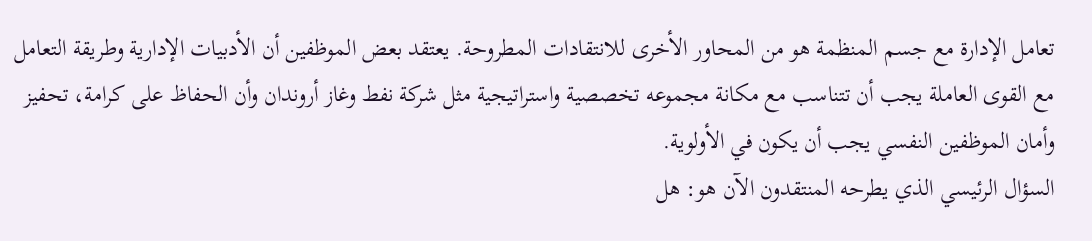تعامل الإدارة مع جسم المنظمة هو من المحاور الأخرى للانتقادات المطروحة. يعتقد بعض الموظفين أن الأدبيات الإدارية وطريقة التعامل مع القوى العاملة يجب أن تتناسب مع مكانة مجموعه تخصصية واستراتيجية مثل شركة نفط وغاز أروندان وأن الحفاظ على كرامة، تحفيز وأمان الموظفين النفسي يجب أن يكون في الأولوية.
السؤال الرئيسي الذي يطرحه المنتقدون الآن هو: هل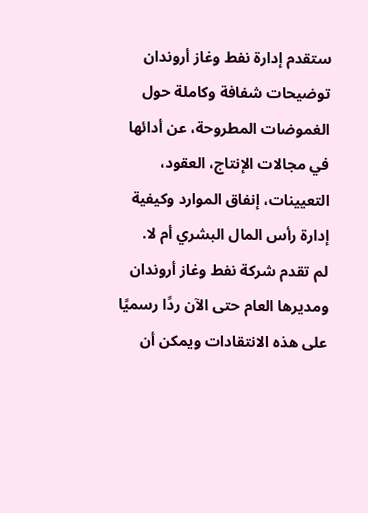ستقدم إدارة نفط وغاز أروندان توضيحات شفافة وكاملة حول الغموضات المطروحة، عن أدائها في مجالات الإنتاج، العقود، التعيينات، إنفاق الموارد وكيفية إدارة رأس المال البشري أم لا.
لم تقدم شركة نفط وغاز أروندان ومديرها العام حتى الآن ردًا رسميًا على هذه الانتقادات ويمكن أن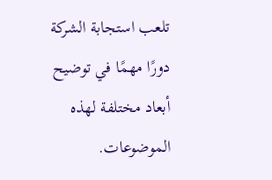تلعب استجابة الشركة دورًا مهمًا في توضيح أبعاد مختلفة لهذه الموضوعات.